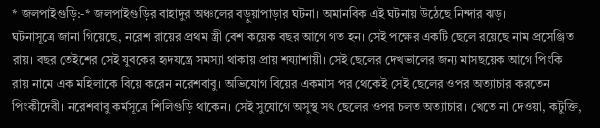* জলপাইগুড়ি:-* জলপাইগুড়ির বাহাদুর অঞ্চলের বড়ুয়াপাড়ার ঘটনা। অমানবিক এই ঘটনায় উঠেছে নিন্দার ঝড়।
ঘটনাসূত্রে জানা গিয়েছে, নরেশ রায়ের প্রথম স্ত্রী বেশ কয়েক বছর আগে গত হন। সেই পক্ষের একটি ছেলে রয়েছে নাম প্রসেঞ্জিত রায়। বছর তেইশের সেই যুবকের হৃদযন্ত্রে সমস্যা থাকায় প্রায় শয্যাশায়ী। সেই ছেলের দেখভালের জন্য মাসছয়েক আগে পিংকি রায় নামে এক মহিলাকে বিয়ে করেন নরেশবাবু। অভিযোগ বিয়ের একমাস পর থেকেই সেই ছেলের ওপর অত্যাচার করতেন পিংকীদেবী। নরেশবাবু কর্মসূত্রে শিলিগুড়ি থাকেন। সেই সুযোগে অসুস্থ সৎ ছেলের ওপর চলত অত্যাচার। খেতে না দেওয়া, কটুক্তি,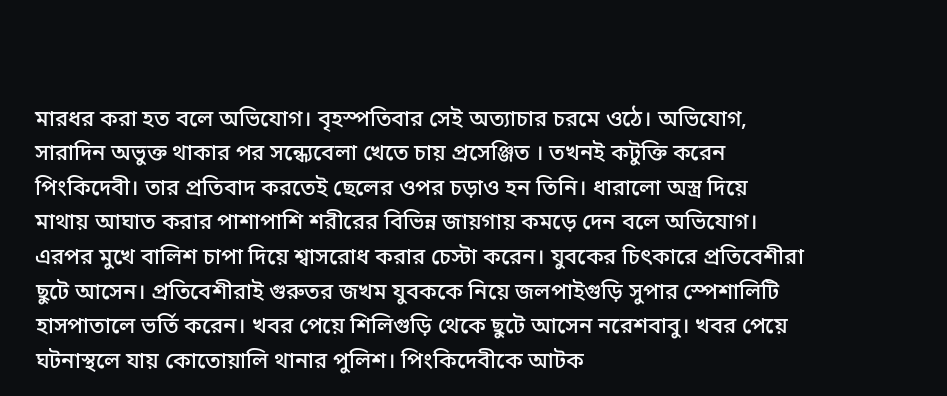মারধর করা হত বলে অভিযোগ। বৃহস্পতিবার সেই অত্যাচার চরমে ওঠে। অভিযোগ, সারাদিন অভুক্ত থাকার পর সন্ধ্যেবেলা খেতে চায় প্রসেঞ্জিত । তখনই কটুক্তি করেন পিংকিদেবী। তার প্রতিবাদ করতেই ছেলের ওপর চড়াও হন তিনি। ধারালো অস্ত্র দিয়ে মাথায় আঘাত করার পাশাপাশি শরীরের বিভিন্ন জায়গায় কমড়ে দেন বলে অভিযোগ। এরপর মুখে বালিশ চাপা দিয়ে শ্বাসরোধ করার চেস্টা করেন। যুবকের চিৎকারে প্রতিবেশীরা ছুটে আসেন। প্রতিবেশীরাই গুরুতর জখম যুবককে নিয়ে জলপাইগুড়ি সুপার স্পেশালিটি হাসপাতালে ভর্তি করেন। খবর পেয়ে শিলিগুড়ি থেকে ছুটে আসেন নরেশবাবু। খবর পেয়ে ঘটনাস্থলে যায় কোতোয়ালি থানার পুলিশ। পিংকিদেবীকে আটক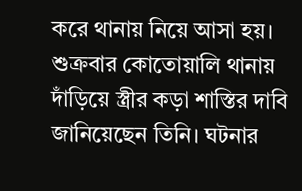করে থানায় নিয়ে আসা হয়। শুক্রবার কোতোয়ালি থানায় দাঁড়িয়ে স্ত্রীর কড়া শাস্তির দাবি জানিয়েছেন তিনি। ঘটনার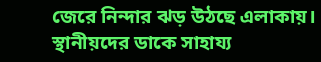জেরে নিন্দার ঝড় উঠছে এলাকায়। স্থানীয়দের ডাকে সাহায্য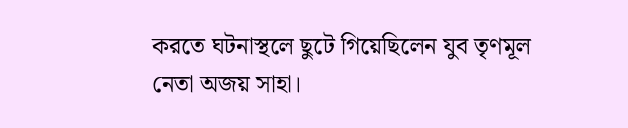করতে ঘটনাস্থলে ছুটে গিয়েছিলেন যুব তৃণমূল নেতা অজয় সাহা।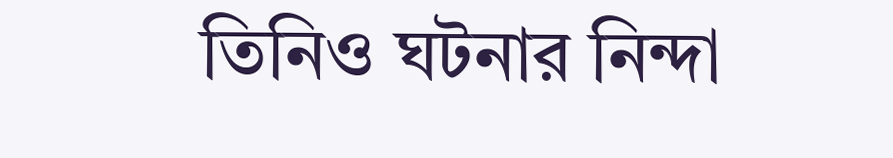তিনিও ঘটনার নিন্দা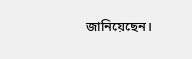জানিয়েছেন।